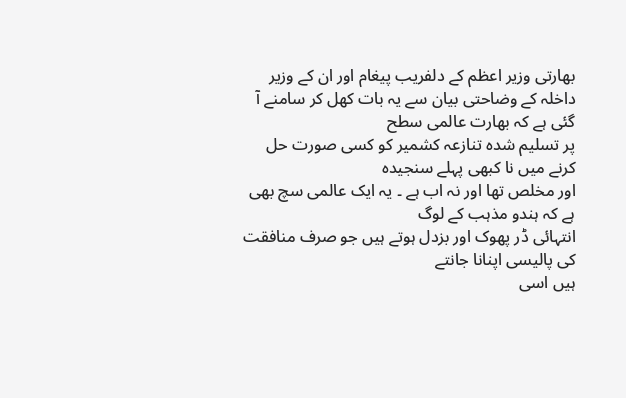بھارتی وزیر اعظم کے دلفریب پیغام اور ان کے وزیر
داخلہ کے وضاحتی بیان سے یہ بات کھل کر سامنے آ گئی ہے کہ بھارت عالمی سطح
پر تسلیم شدہ تنازعہ کشمیر کو کسی صورت حل کرنے میں نا کبھی پہلے سنجیدہ
اور مخلص تھا اور نہ اب ہے ۔ یہ ایک عالمی سچ بھی ہے کہ ہندو مذہب کے لوگ
انتہائی ڈر پھوک اور بزدل ہوتے ہیں جو صرف منافقت کی پالیسی اپنانا جانتے
ہیں اسی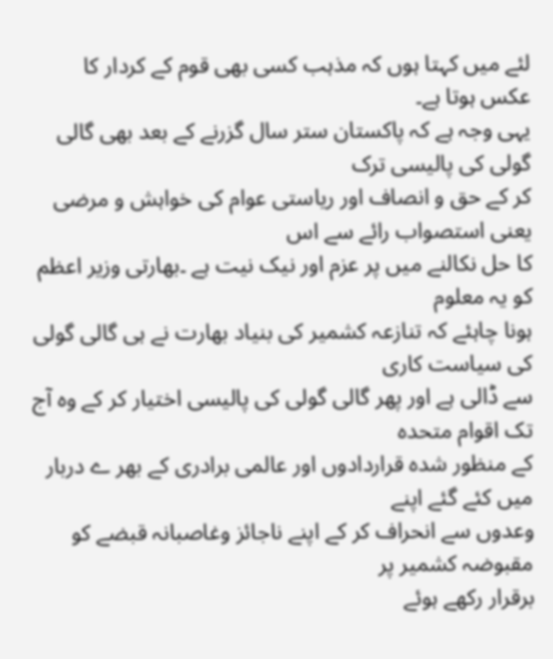لئے میں کہتا ہوں کہ مذہب کسی بھی قوم کے کردار کا عکس ہوتا ہے۔
یہی وجہ ہے کہ پاکستان ستر سال گزرنے کے بعد بھی گالی گولی کی پالیسی ترک
کر کے حق و انصاف اور ریاستی عوام کی خواہش و مرضی یعنی استصواب رائے سے اس
کا حل نکالنے میں پر عزم اور نیک نیت ہے ۔بھارتی وزیر اعظم کو یہ معلوم
ہونا چاہئے کہ تنازعہ کشمیر کی بنیاد بھارت نے ہی گالی گولی کی سیاست کاری
سے ڈالی ہے اور پھر گالی گولی کی پالیسی اختیار کر کے وہ آج تک اقوام متحدہ
کے منظور شدہ قراردادوں اور عالمی برادری کے بھر ے دربار میں کئے گئے اپنے
وعدوں سے انحراف کر کے اپنے ناجائز وغاصبانہ قبضے کو مقبوضہ کشمیر پر
برقرار رکھے ہوئے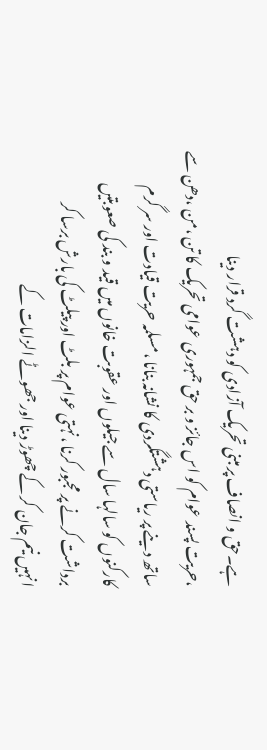ہے۔حق و انصاف پر مبنی تحریک آزادی کو دہشت گرد قرار دینا
،حریت پسند عوام کو اس جائز و بر حق جمہوری عوامی تحریک کا تن ،من ،دھن سے
ساتھ دینے پر ریاستی دہشتگردی کا نشانہ بنانا ،مسلمہ حریت قیادت اور سر گرم
کارکنوں کو سالہا سال سے جیلوں اور عقوبت خانوں میں قید و بند کی صعوبتیں
برداشت کرنے پر مجبور کرنا ،نہتی عوام پر بلٹ اور پیلٹ کی بارش برسا کر
انہیں نیم جان کر کے چھوڑ دینا اور جھوٹے الزامات کے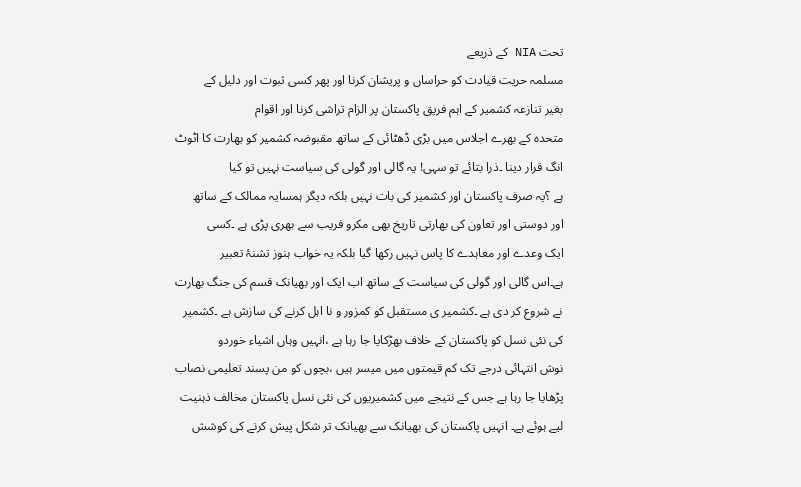تحت NIA کے ذریعے
مسلمہ حریت قیادت کو حراساں و پریشان کرنا اور پھر کسی ثبوت اور دلیل کے
بغیر تنازعہ کشمیر کے اہم فریق پاکستان پر الزام تراشی کرنا اور اقوام
متحدہ کے بھرے اجلاس میں بڑی ڈھٹائی کے ساتھ مقبوضہ کشمیر کو بھارت کا اٹوٹ
انگ قرار دینا ۔ذرا بتائے تو سہی! یہ گالی اور گولی کی سیاست نہیں تو کیا
ہے ؟یہ صرف پاکستان اور کشمیر کی بات نہیں بلکہ دیگر ہمسایہ ممالک کے ساتھ
اور دوستی اور تعاون کی بھارتی تاریخ بھی مکرو فریب سے بھری پڑی ہے ۔کسی
ایک وعدے اور معاہدے کا پاس نہیں رکھا گیا بلکہ یہ خواب ہنوز تشنۂ تعبیر
ہے۔اس گالی اور گولی کی سیاست کے ساتھ اب ایک اور بھیانک قسم کی جنگ بھارت
نے شروع کر دی ہے ۔کشمیر ی مستقبل کو کمزور و نا اہل کرنے کی سازش ہے ۔کشمیر
کی نئی نسل کو پاکستان کے خلاف بھڑکایا جا رہا ہے ،انہیں وہاں اشیاء خوردو
نوش انتہائی درجے تک کم قیمتوں میں میسر ہیں ،بچوں کو من پسند تعلیمی نصاب
پڑھایا جا رہا ہے جس کے نتیجے میں کشمیریوں کی نئی نسل پاکستان مخالف ذہنیت
لیے ہوئے ہے۔ انہیں پاکستان کی بھیانک سے بھیانک تر شکل پیش کرنے کی کوشش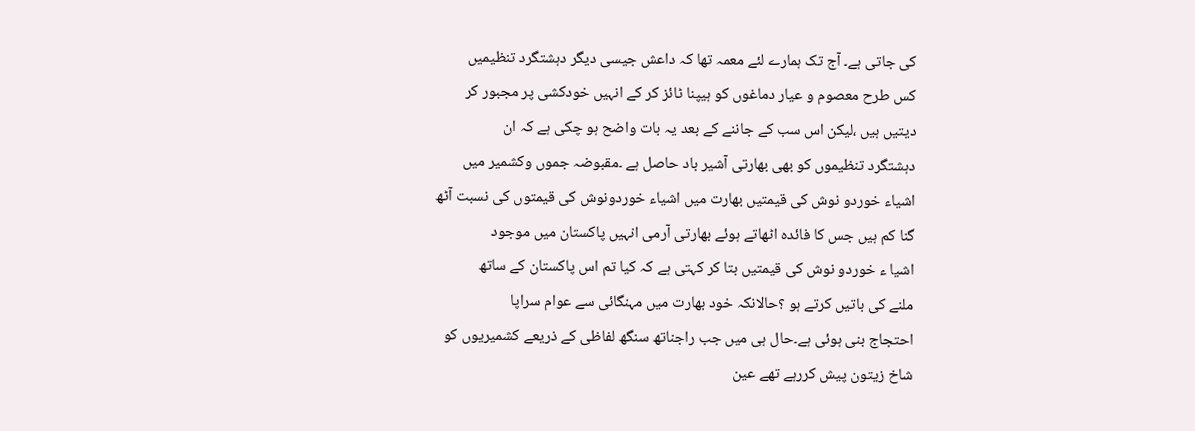کی جاتی ہے۔ آج تک ہمارے لئے معمہ تھا کہ داعش جیسی دیگر دہشتگرد تنظیمیں
کس طرح معصوم و عیار دماغوں کو ہیپنا ٹائز کر کے انہیں خودکشی پر مجبور کر
دیتیں ہیں ،لیکن اس سب کے جاننے کے بعد یہ بات واضح ہو چکی ہے کہ ان
دہشتگرد تنظیموں کو بھی بھارتی آشیر باد حاصل ہے ۔مقبوضہ جموں وکشمیر میں
اشیاء خوردو نوش کی قیمتیں بھارت میں اشیاء خوردونوش کی قیمتوں کی نسبت آٹھ
گنا کم ہیں جس کا فائدہ اٹھاتے ہوئے بھارتی آرمی انہیں پاکستان میں موجود
اشیا ء خوردو نوش کی قیمتیں بتا کر کہتی ہے کہ کیا تم اس پاکستان کے ساتھ
ملنے کی باتیں کرتے ہو ؟حالانکہ خود بھارت میں مہنگائی سے عوام سراپا
احتجاج بنی ہوئی ہے۔حال ہی میں جب راجناتھ سنگھ لفاظی کے ذریعے کشمیریوں کو
شاخ زیتون پیش کررہے تھے عین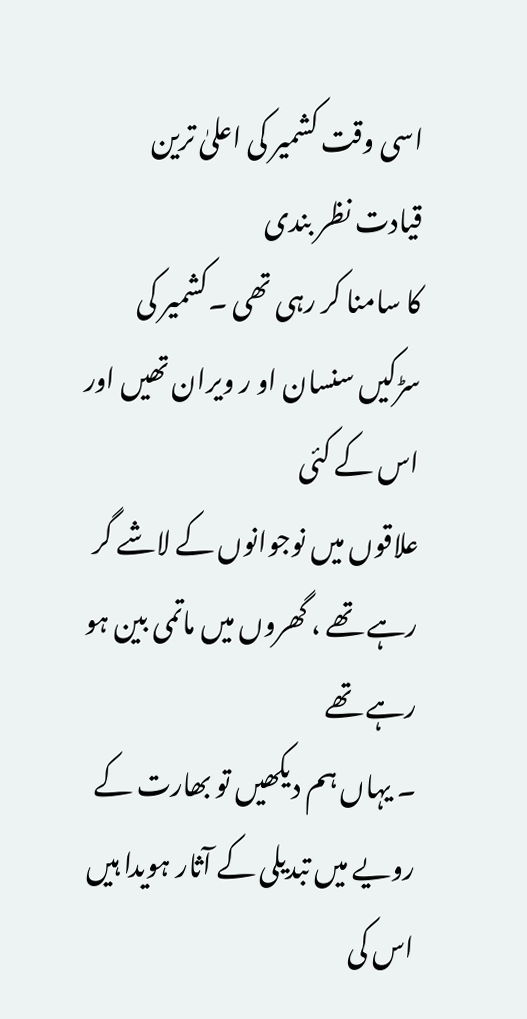اسی وقت کشمیر کی اعلیٰ ترین قیادت نظر بندی
کا سامنا کر رہی تھی ۔کشمیر کی سڑکیں سنسان او ر ویران تھیں اور اس کے کئی
علاقوں میں نوجوانوں کے لاشے گر رہے تھے ، گھروں میں ماتمی بین ہو رہے تھے
۔ یہاں ہم دیکھیں تو بھارت کے رویے میں تبدیلی کے آثار ہویدا ہیں اس کی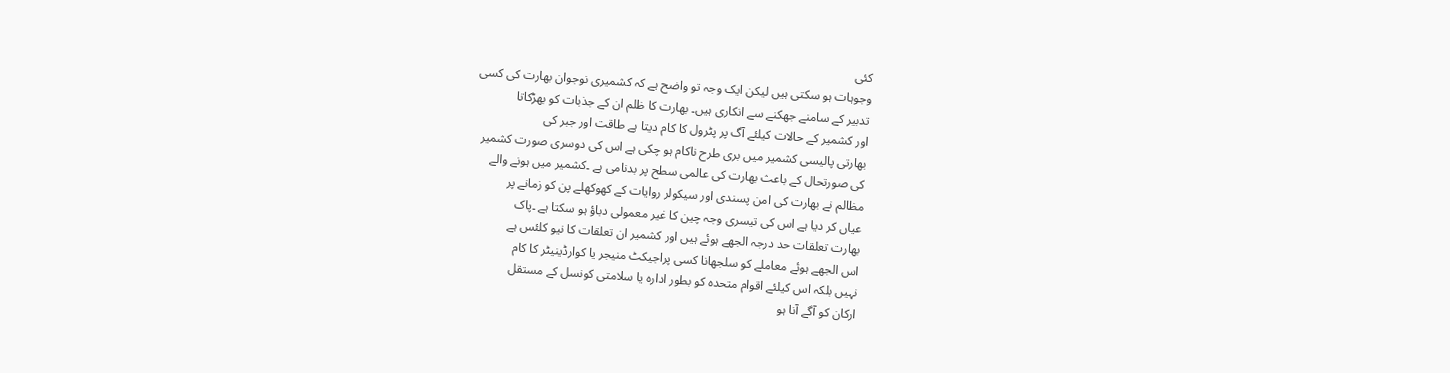کئی
وجوہات ہو سکتی ہیں لیکن ایک وجہ تو واضح ہے کہ کشمیری نوجوان بھارت کی کسی
تدبیر کے سامنے جھکنے سے انکاری ہیں۔ بھارت کا ظلم ان کے جذبات کو بھڑکاتا
اور کشمیر کے حالات کیلئے آگ پر پٹرول کا کام دیتا ہے طاقت اور جبر کی
بھارتی پالیسی کشمیر میں بری طرح ناکام ہو چکی ہے اس کی دوسری صورت کشمیر
کی صورتحال کے باعث بھارت کی عالمی سطح پر بدنامی ہے ۔کشمیر میں ہونے والے
مظالم نے بھارت کی امن پسندی اور سیکولر روایات کے کھوکھلے پن کو زمانے پر
عیاں کر دیا ہے اس کی تیسری وجہ چین کا غیر معمولی دباؤ ہو سکتا ہے ۔پاک
بھارت تعلقات حد درجہ الجھے ہوئے ہیں اور کشمیر ان تعلقات کا نیو کلئس ہے
اس الجھے ہوئے معاملے کو سلجھانا کسی پراجیکٹ منیجر یا کوارڈینیٹر کا کام
نہیں بلکہ اس کیلئے اقوام متحدہ کو بطور ادارہ یا سلامتی کونسل کے مستقل
ارکان کو آگے آنا ہو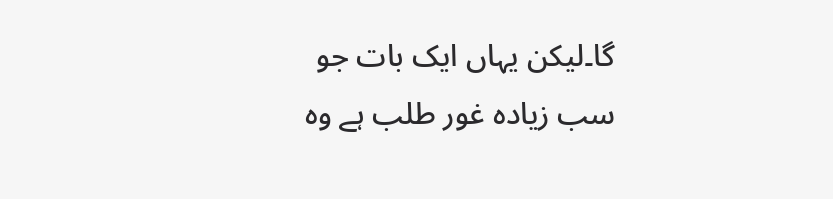گا۔لیکن یہاں ایک بات جو سب زیادہ غور طلب ہے وہ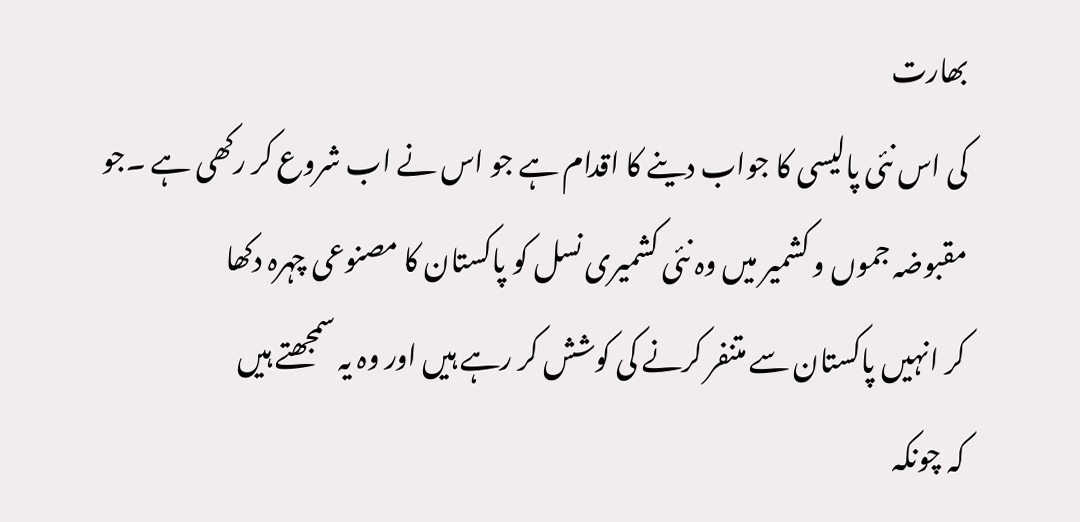بھارت
کی اس نئی پالیسی کا جواب دینے کا اقدام ہے جو اس نے اب شروع کر رکھی ہے ۔جو
مقبوضہ جموں و کشمیر میں وہ نئی کشمیری نسل کو پاکستان کا مصنوعی چہرہ دکھا
کر انہیں پاکستان سے متنفر کرنے کی کوشش کر رہے ہیں اور وہ یہ سمجھتے ہیں
کہ چونکہ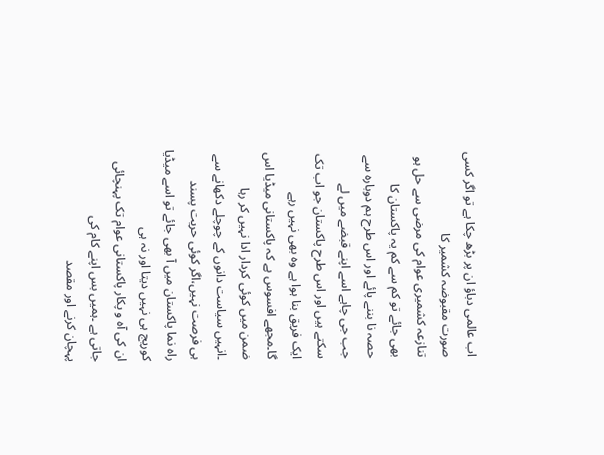اب عالمی دباؤ ان پر بڑھ چکا ہے تو اگر کسی صورت مقبوضہ کشمیر کا
تنازعہ کشمیری عوام کی مرضی سے حل ہو بھی جائے تو کم سے کم یہ پاکستان کا
حصہ نا بننے پائے اور اس طرح ہم دوبارہ سے جب جی چاہے اسے اپنے قبضے میں لے
سکتے ہیں اور اس طرح پاکستان جو اب تک ایک فریق بنا ہوا ہے وہ بھی نہیں رہے
گا۔مجھے افسوس ہے کہ پاکستانی میڈیا اس ضمن میں کوئی کردار ادا نہیں کر رہا
۔انہیں سیاست دانوں کے چوچلے دکھانے سے ہی فرصت نہیں،اگر کوئی حریت پسند
راہ نما پاکستان میں آ بھی جائے تو اسے میڈیا کوریج ہی نہیں دیتا اور نہ ہی
ان کی آہ و پکار پاکستانی عوام تک پہنچائی جاتی ہے ۔ہمیں بس اپنے کام کی
پہچان کرنے اور مقصد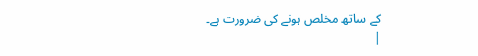کے ساتھ مخلص ہونے کی ضرورت ہے۔
|